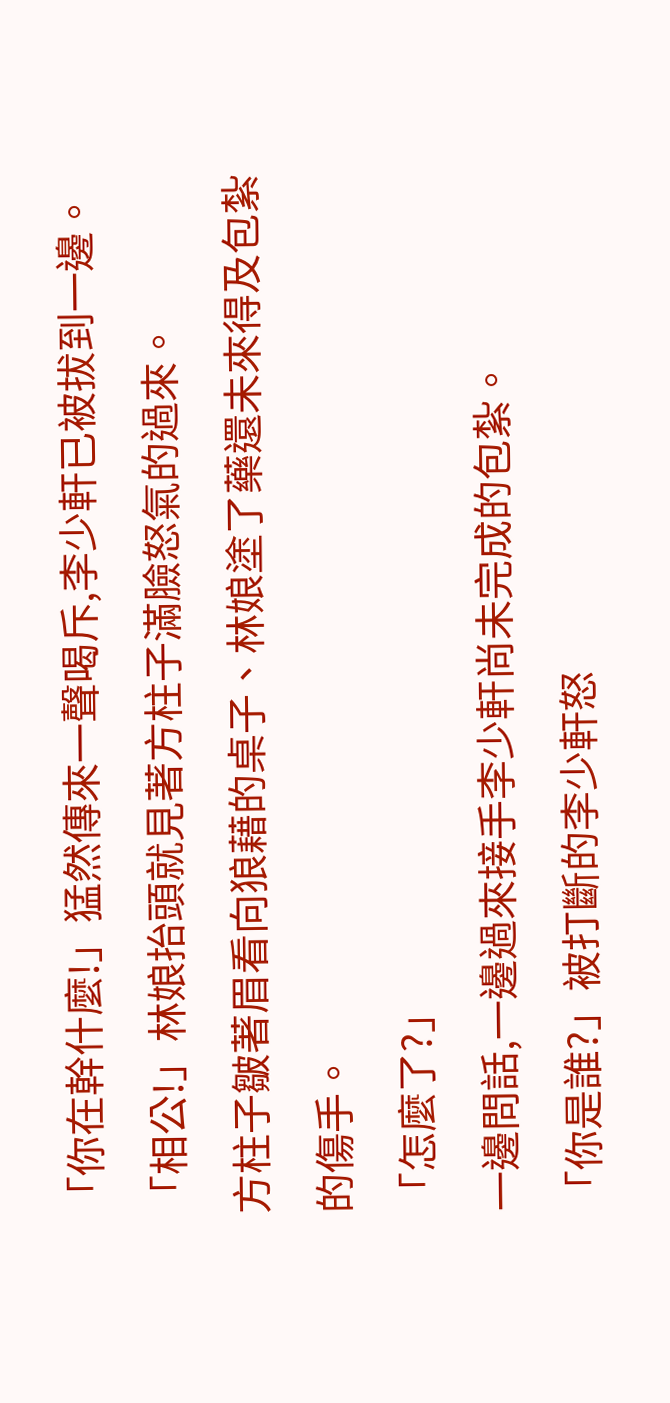「你在幹什麼!」猛然傳來一聲喝斥,李少軒已被拔到一邊。
「相公!」林娘抬頭就見著方柱子滿臉怒氣的過來。
方柱子皺著眉看向狼藉的桌子、林娘塗了藥還未來得及包紮的傷手。
「怎麼了?」
一邊問話,一邊過來接手李少軒尚未完成的包紮。
「你是誰?」被打斷的李少軒怒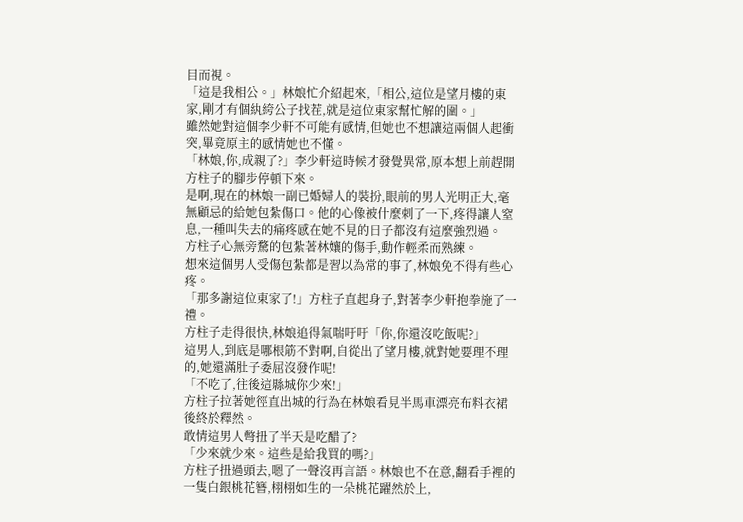目而視。
「這是我相公。」林娘忙介紹起來,「相公,這位是望月樓的東家,剛才有個紈絝公子找茬,就是這位東家幫忙解的圍。」
雖然她對這個李少軒不可能有感情,但她也不想讓這兩個人起衝突,畢竟原主的感情她也不懂。
「林娘,你,成親了?」李少軒這時候才發覺異常,原本想上前趕開方柱子的腳步停頓下來。
是啊,現在的林娘一副已婚婦人的裝扮,眼前的男人光明正大,毫無顧忌的給她包紮傷口。他的心像被什麼刺了一下,疼得讓人窒息,一種叫失去的痛疼感在她不見的日子都沒有這麼強烈過。
方柱子心無旁騖的包紮著林孃的傷手,動作輕柔而熟練。
想來這個男人受傷包紮都是習以為常的事了,林娘免不得有些心疼。
「那多謝這位東家了!」方柱子直起身子,對著李少軒抱拳施了一禮。
方柱子走得很快,林娘追得氣喘吁吁「你,你還沒吃飯呢?」
這男人,到底是哪根筋不對啊,自從出了望月樓,就對她要理不理的,她還滿肚子委屈沒發作呢!
「不吃了,往後這縣城你少來!」
方柱子拉著她徑直出城的行為在林娘看見半馬車漂亮布料衣裙後終於釋然。
敢情這男人彆扭了半天是吃醋了?
「少來就少來。這些是給我買的嗎?」
方柱子扭過頭去,嗯了一聲沒再言語。林娘也不在意,翻看手裡的一隻白銀桃花簪,栩栩如生的一朵桃花躍然於上,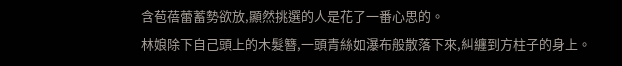含苞蓓蕾蓄勢欲放,顯然挑選的人是花了一番心思的。
林娘除下自己頭上的木髮簪,一頭青絲如瀑布般散落下來,糾纏到方柱子的身上。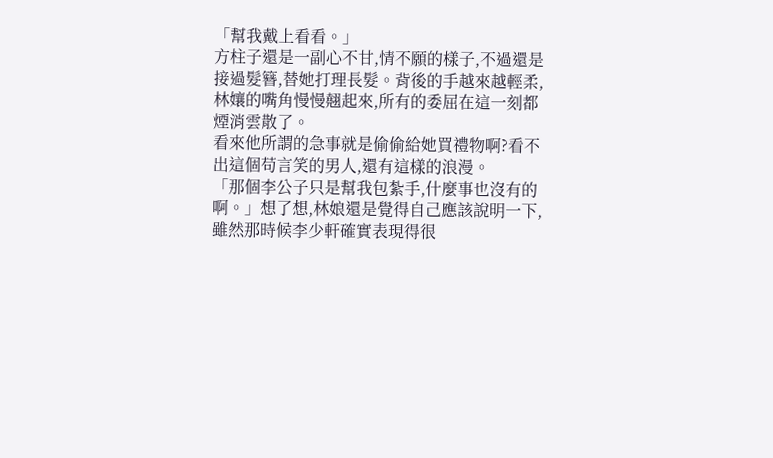「幫我戴上看看。」
方柱子還是一副心不甘,情不願的樣子,不過還是接過髮簪,替她打理長髮。背後的手越來越輕柔,林孃的嘴角慢慢翹起來,所有的委屈在這一刻都煙消雲散了。
看來他所謂的急事就是偷偷給她買禮物啊?看不出這個苟言笑的男人,還有這樣的浪漫。
「那個李公子只是幫我包紮手,什麼事也沒有的啊。」想了想,林娘還是覺得自己應該說明一下,雖然那時候李少軒確實表現得很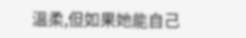溫柔,但如果她能自己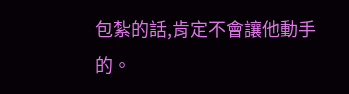包紮的話,肯定不會讓他動手的。